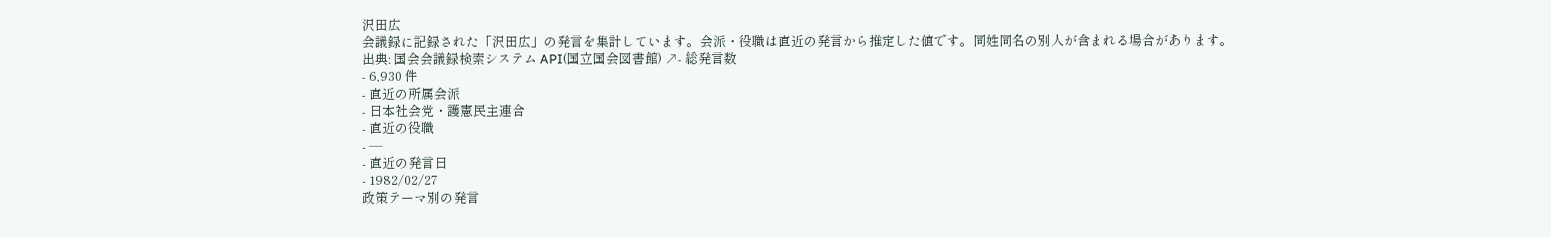沢田広
会議録に記録された「沢田広」の発言を集計しています。会派・役職は直近の発言から推定した値です。同姓同名の別人が含まれる場合があります。
出典: 国会会議録検索システム API(国立国会図書館) ↗- 総発言数
- 6,930 件
- 直近の所属会派
- 日本社会党・護憲民主連合
- 直近の役職
- —
- 直近の発言日
- 1982/02/27
政策テーマ別の発言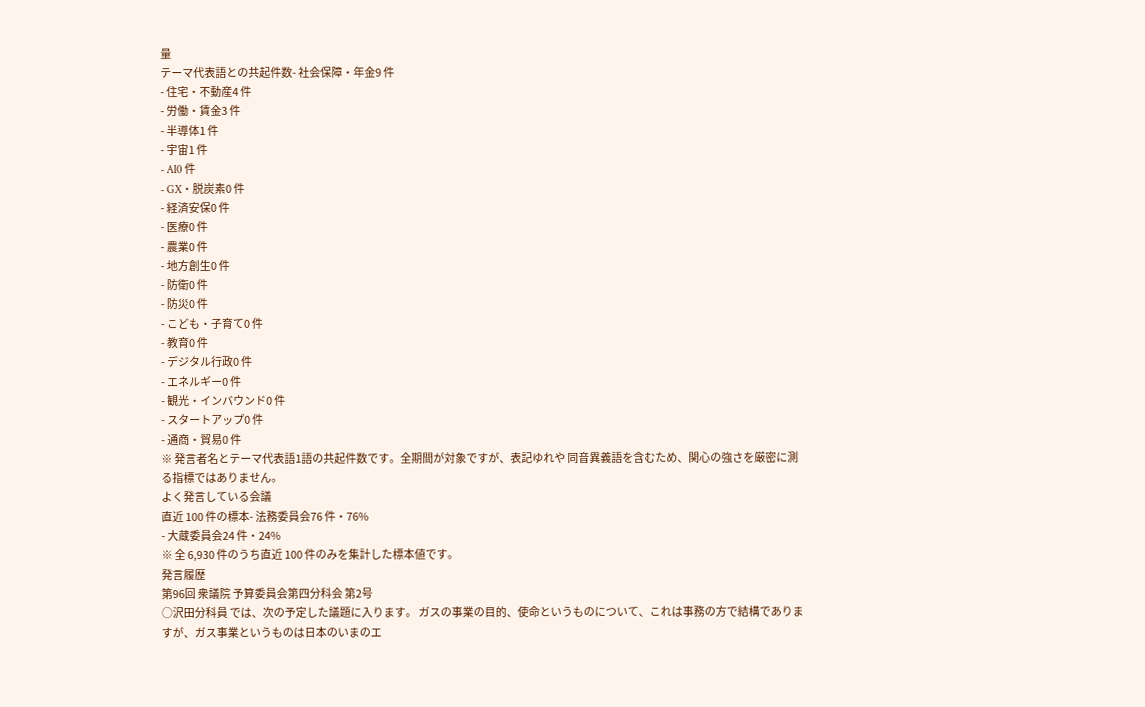量
テーマ代表語との共起件数- 社会保障・年金9 件
- 住宅・不動産4 件
- 労働・賃金3 件
- 半導体1 件
- 宇宙1 件
- AI0 件
- GX・脱炭素0 件
- 経済安保0 件
- 医療0 件
- 農業0 件
- 地方創生0 件
- 防衛0 件
- 防災0 件
- こども・子育て0 件
- 教育0 件
- デジタル行政0 件
- エネルギー0 件
- 観光・インバウンド0 件
- スタートアップ0 件
- 通商・貿易0 件
※ 発言者名とテーマ代表語1語の共起件数です。全期間が対象ですが、表記ゆれや 同音異義語を含むため、関心の強さを厳密に測る指標ではありません。
よく発言している会議
直近 100 件の標本- 法務委員会76 件・76%
- 大蔵委員会24 件・24%
※ 全 6,930 件のうち直近 100 件のみを集計した標本値です。
発言履歴
第96回 衆議院 予算委員会第四分科会 第2号
○沢田分科員 では、次の予定した議題に入ります。 ガスの事業の目的、使命というものについて、これは事務の方で結構でありますが、ガス事業というものは日本のいまのエ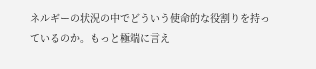ネルギーの状況の中でどういう使命的な役割りを持っているのか。もっと極端に言え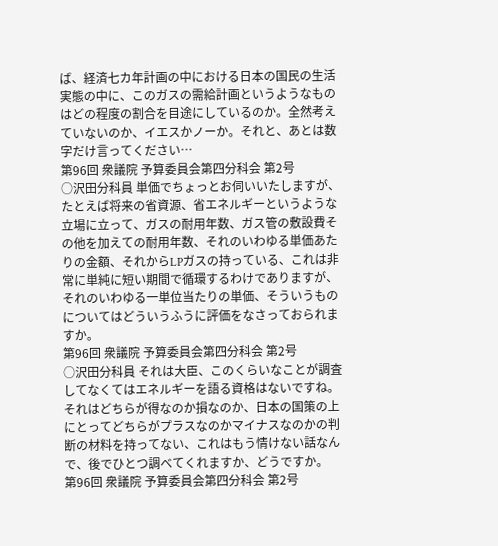ば、経済七カ年計画の中における日本の国民の生活実態の中に、このガスの需給計画というようなものはどの程度の割合を目途にしているのか。全然考えていないのか、イエスかノーか。それと、あとは数字だけ言ってください…
第96回 衆議院 予算委員会第四分科会 第2号
○沢田分科員 単価でちょっとお伺いいたしますが、たとえば将来の省資源、省エネルギーというような立場に立って、ガスの耐用年数、ガス管の敷設費その他を加えての耐用年数、それのいわゆる単価あたりの金額、それからLPガスの持っている、これは非常に単純に短い期間で循環するわけでありますが、それのいわゆる一単位当たりの単価、そういうものについてはどういうふうに評価をなさっておられますか。
第96回 衆議院 予算委員会第四分科会 第2号
○沢田分科員 それは大臣、このくらいなことが調査してなくてはエネルギーを語る資格はないですね。それはどちらが得なのか損なのか、日本の国策の上にとってどちらがプラスなのかマイナスなのかの判断の材料を持ってない、これはもう情けない話なんで、後でひとつ調べてくれますか、どうですか。
第96回 衆議院 予算委員会第四分科会 第2号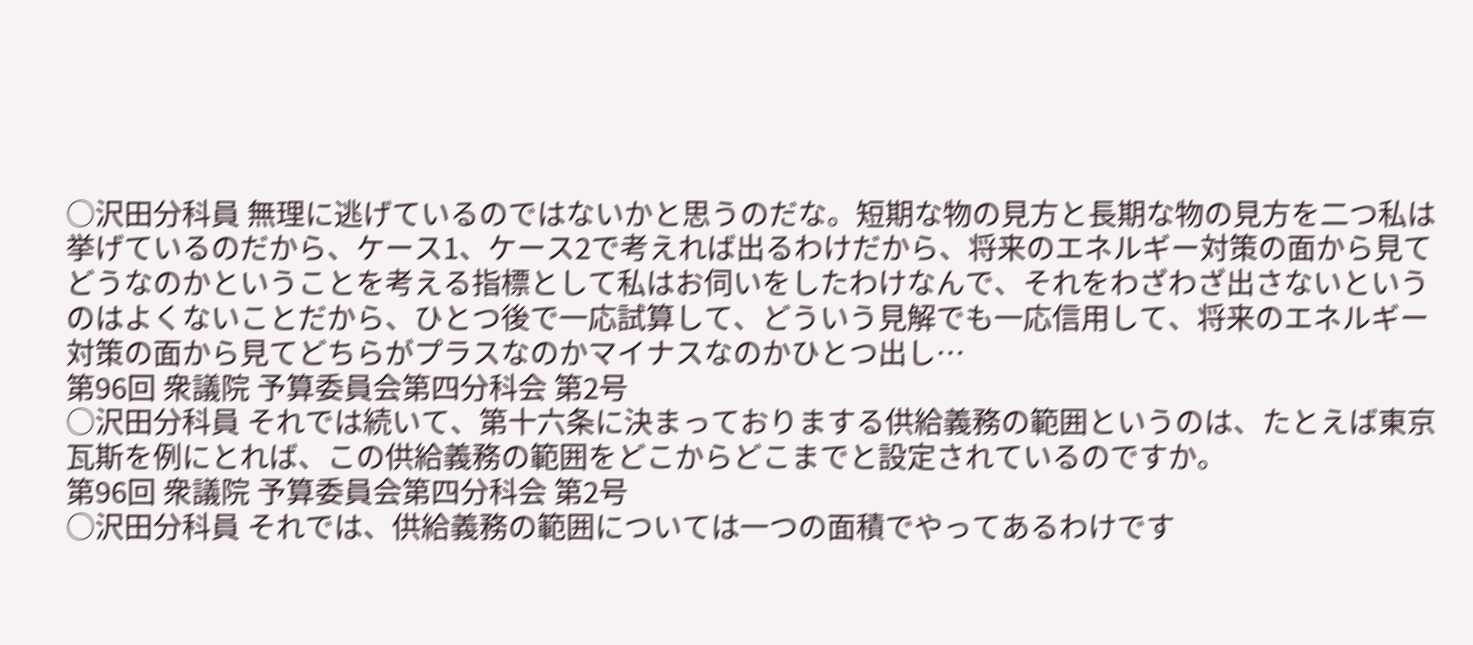○沢田分科員 無理に逃げているのではないかと思うのだな。短期な物の見方と長期な物の見方を二つ私は挙げているのだから、ケース1、ケース2で考えれば出るわけだから、将来のエネルギー対策の面から見てどうなのかということを考える指標として私はお伺いをしたわけなんで、それをわざわざ出さないというのはよくないことだから、ひとつ後で一応試算して、どういう見解でも一応信用して、将来のエネルギー対策の面から見てどちらがプラスなのかマイナスなのかひとつ出し…
第96回 衆議院 予算委員会第四分科会 第2号
○沢田分科員 それでは続いて、第十六条に決まっておりまする供給義務の範囲というのは、たとえば東京瓦斯を例にとれば、この供給義務の範囲をどこからどこまでと設定されているのですか。
第96回 衆議院 予算委員会第四分科会 第2号
○沢田分科員 それでは、供給義務の範囲については一つの面積でやってあるわけです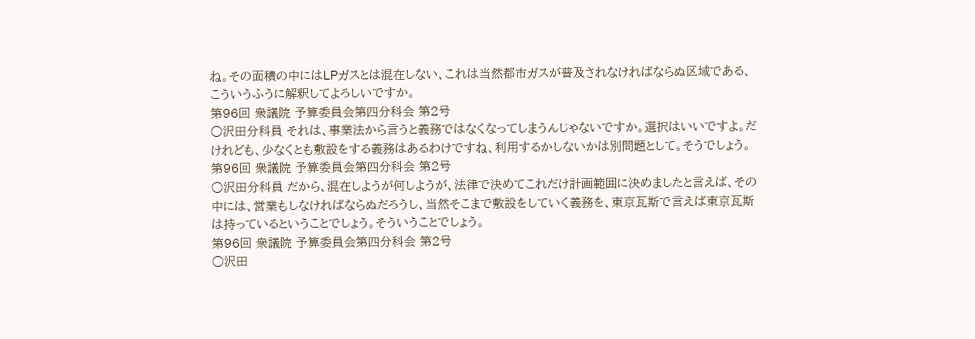ね。その面積の中にはLPガスとは混在しない、これは当然都市ガスが普及されなければならぬ区域である、こういうふうに解釈してよろしいですか。
第96回 衆議院 予算委員会第四分科会 第2号
○沢田分科員 それは、事業法から言うと義務ではなくなってしまうんじゃないですか。選択はいいですよ。だけれども、少なくとも敷設をする義務はあるわけですね、利用するかしないかは別問題として。そうでしょう。
第96回 衆議院 予算委員会第四分科会 第2号
○沢田分科員 だから、混在しようが何しようが、法律で決めてこれだけ計画範囲に決めましたと言えば、その中には、営業もしなければならぬだろうし、当然そこまで敷設をしていく義務を、東京瓦斯で言えば東京瓦斯は持っているということでしょう。そういうことでしょう。
第96回 衆議院 予算委員会第四分科会 第2号
○沢田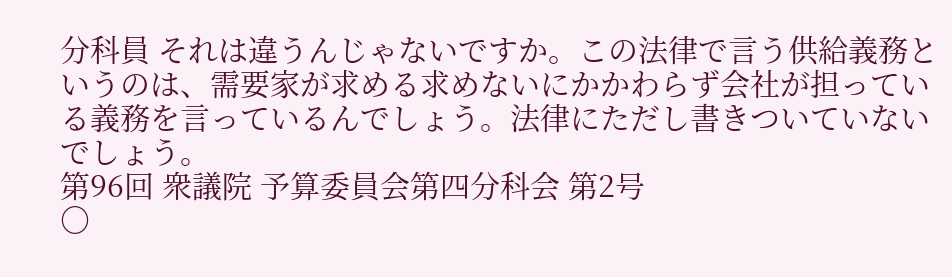分科員 それは違うんじゃないですか。この法律で言う供給義務というのは、需要家が求める求めないにかかわらず会社が担っている義務を言っているんでしょう。法律にただし書きついていないでしょう。
第96回 衆議院 予算委員会第四分科会 第2号
○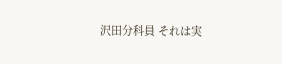沢田分科員 それは実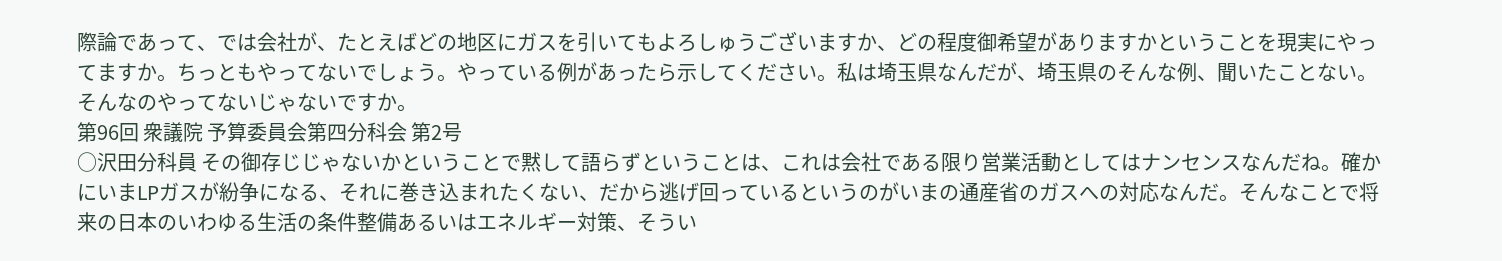際論であって、では会社が、たとえばどの地区にガスを引いてもよろしゅうございますか、どの程度御希望がありますかということを現実にやってますか。ちっともやってないでしょう。やっている例があったら示してください。私は埼玉県なんだが、埼玉県のそんな例、聞いたことない。そんなのやってないじゃないですか。
第96回 衆議院 予算委員会第四分科会 第2号
○沢田分科員 その御存じじゃないかということで黙して語らずということは、これは会社である限り営業活動としてはナンセンスなんだね。確かにいまLPガスが紛争になる、それに巻き込まれたくない、だから逃げ回っているというのがいまの通産省のガスへの対応なんだ。そんなことで将来の日本のいわゆる生活の条件整備あるいはエネルギー対策、そうい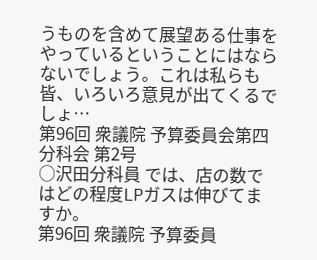うものを含めて展望ある仕事をやっているということにはならないでしょう。これは私らも皆、いろいろ意見が出てくるでしょ…
第96回 衆議院 予算委員会第四分科会 第2号
○沢田分科員 では、店の数ではどの程度LPガスは伸びてますか。
第96回 衆議院 予算委員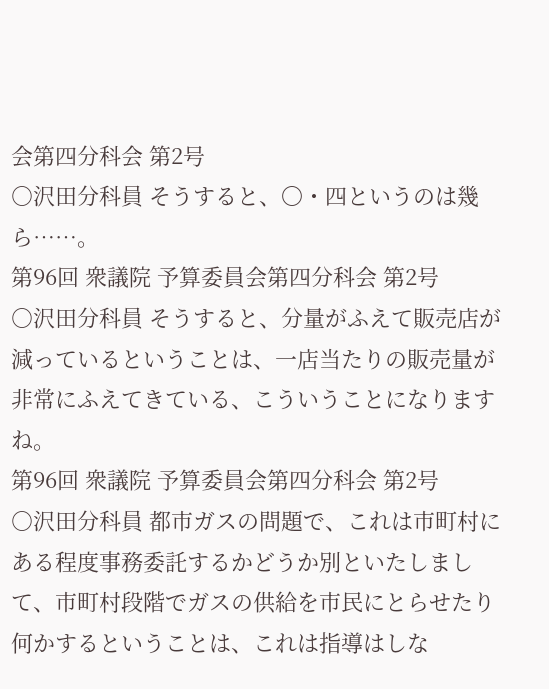会第四分科会 第2号
○沢田分科員 そうすると、〇・四というのは幾ら……。
第96回 衆議院 予算委員会第四分科会 第2号
○沢田分科員 そうすると、分量がふえて販売店が減っているということは、一店当たりの販売量が非常にふえてきている、こういうことになりますね。
第96回 衆議院 予算委員会第四分科会 第2号
○沢田分科員 都市ガスの問題で、これは市町村にある程度事務委託するかどうか別といたしまして、市町村段階でガスの供給を市民にとらせたり何かするということは、これは指導はしな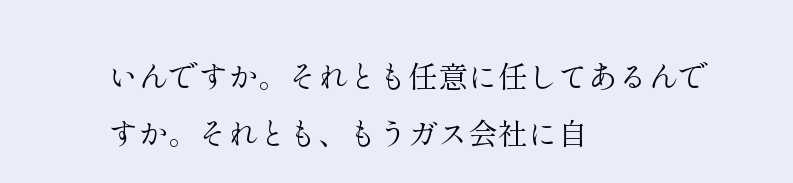いんですか。それとも任意に任してあるんですか。それとも、もうガス会社に自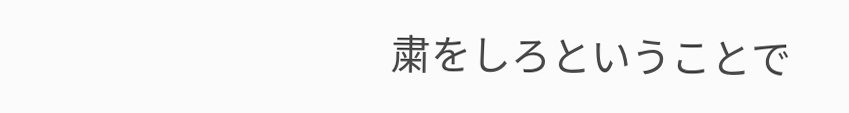粛をしろということで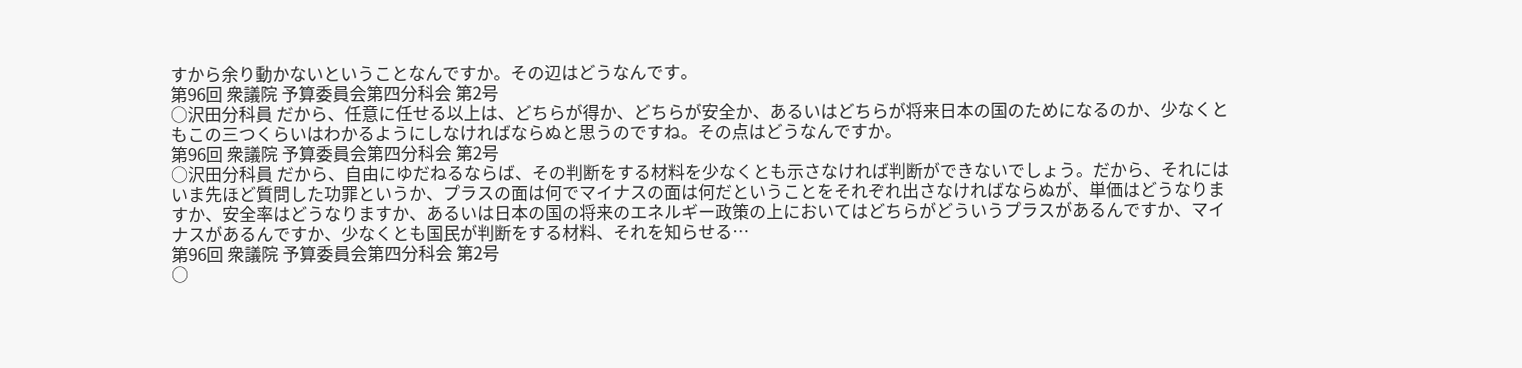すから余り動かないということなんですか。その辺はどうなんです。
第96回 衆議院 予算委員会第四分科会 第2号
○沢田分科員 だから、任意に任せる以上は、どちらが得か、どちらが安全か、あるいはどちらが将来日本の国のためになるのか、少なくともこの三つくらいはわかるようにしなければならぬと思うのですね。その点はどうなんですか。
第96回 衆議院 予算委員会第四分科会 第2号
○沢田分科員 だから、自由にゆだねるならば、その判断をする材料を少なくとも示さなければ判断ができないでしょう。だから、それにはいま先ほど質問した功罪というか、プラスの面は何でマイナスの面は何だということをそれぞれ出さなければならぬが、単価はどうなりますか、安全率はどうなりますか、あるいは日本の国の将来のエネルギー政策の上においてはどちらがどういうプラスがあるんですか、マイナスがあるんですか、少なくとも国民が判断をする材料、それを知らせる…
第96回 衆議院 予算委員会第四分科会 第2号
○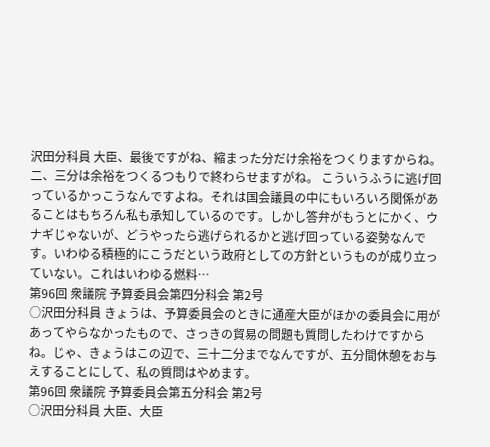沢田分科員 大臣、最後ですがね、縮まった分だけ余裕をつくりますからね。二、三分は余裕をつくるつもりで終わらせますがね。 こういうふうに逃げ回っているかっこうなんですよね。それは国会議員の中にもいろいろ関係があることはもちろん私も承知しているのです。しかし答弁がもうとにかく、ウナギじゃないが、どうやったら逃げられるかと逃げ回っている姿勢なんです。いわゆる積極的にこうだという政府としての方針というものが成り立っていない。これはいわゆる燃料…
第96回 衆議院 予算委員会第四分科会 第2号
○沢田分科員 きょうは、予算委員会のときに通産大臣がほかの委員会に用があってやらなかったもので、さっきの貿易の問題も質問したわけですからね。じゃ、きょうはこの辺で、三十二分までなんですが、五分間休憩をお与えすることにして、私の質問はやめます。
第96回 衆議院 予算委員会第五分科会 第2号
○沢田分科員 大臣、大臣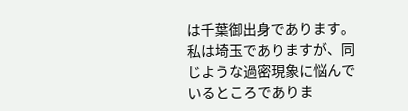は千葉御出身であります。私は埼玉でありますが、同じような過密現象に悩んでいるところでありま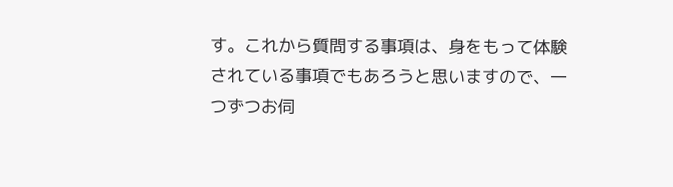す。これから質問する事項は、身をもって体験されている事項でもあろうと思いますので、一つずつお伺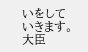いをしていきます。 大臣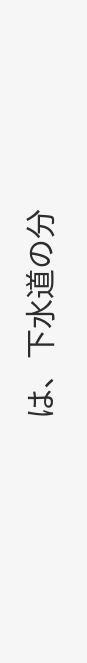は、下水道の分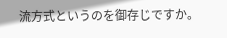流方式というのを御存じですか。